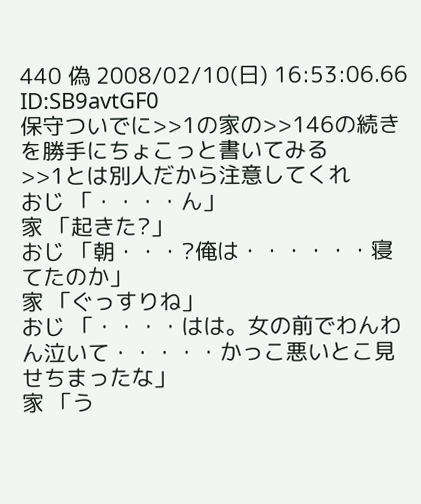440 偽 2008/02/10(日) 16:53:06.66 ID:SB9avtGF0
保守ついでに>>1の家の>>146の続きを勝手にちょこっと書いてみる
>>1とは別人だから注意してくれ
おじ 「・・・・ん」
家 「起きた?」
おじ 「朝・・・?俺は・・・・・・寝てたのか」
家 「ぐっすりね」
おじ 「・・・・はは。女の前でわんわん泣いて・・・・・かっこ悪いとこ見せちまったな」
家 「う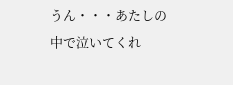うん・・・あたしの中で泣いてくれ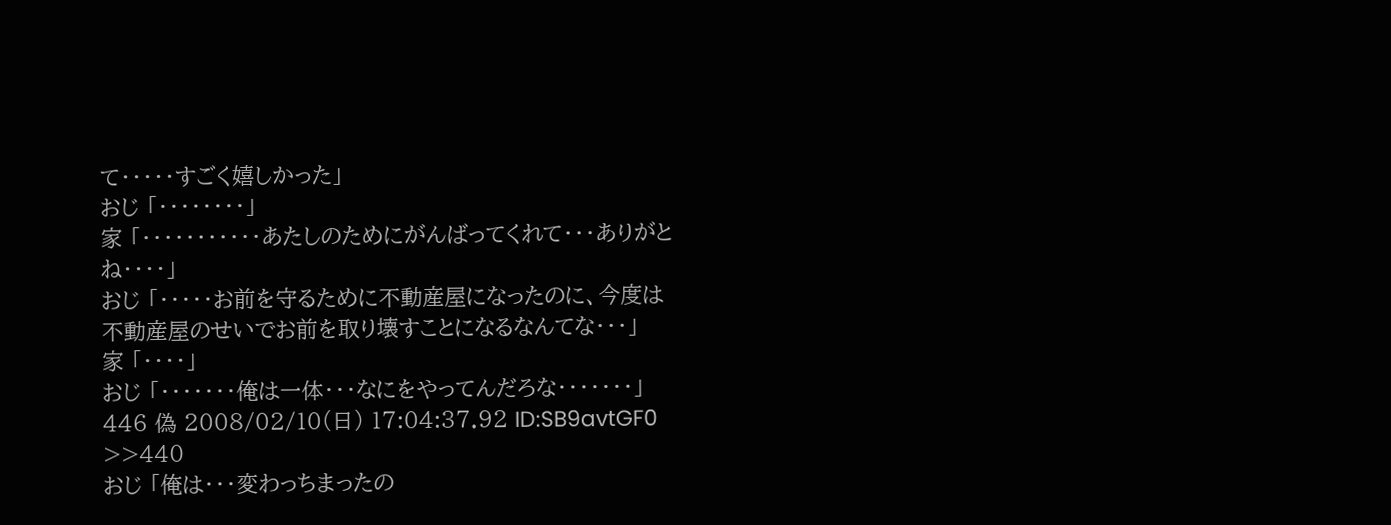て・・・・・すごく嬉しかった」
おじ 「・・・・・・・・」
家 「・・・・・・・・・・・あたしのためにがんばってくれて・・・ありがとね・・・・」
おじ 「・・・・・お前を守るために不動産屋になったのに、今度は不動産屋のせいでお前を取り壊すことになるなんてな・・・」
家 「・・・・」
おじ 「・・・・・・・俺は一体・・・なにをやってんだろな・・・・・・・」
446 偽 2008/02/10(日) 17:04:37.92 ID:SB9avtGF0
>>440
おじ 「俺は・・・変わっちまったの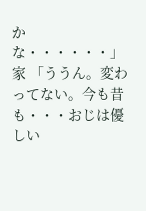かな・・・・・・」
家 「ううん。変わってない。今も昔も・・・おじは優しい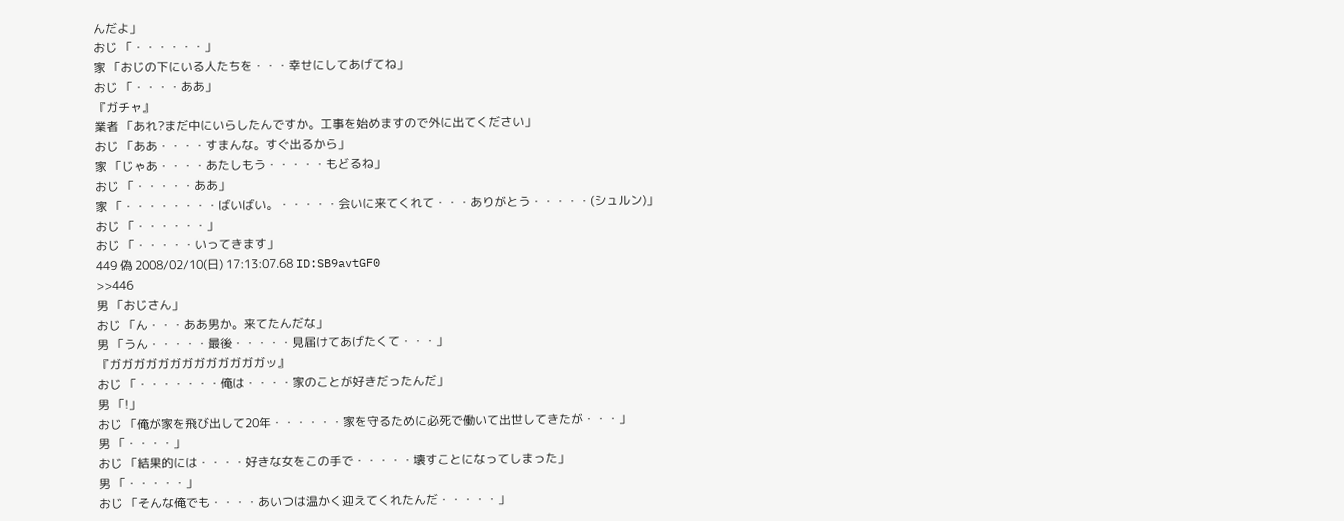んだよ」
おじ 「・・・・・・」
家 「おじの下にいる人たちを・・・幸せにしてあげてね」
おじ 「・・・・ああ」
『ガチャ』
業者 「あれ?まだ中にいらしたんですか。工事を始めますので外に出てください」
おじ 「ああ・・・・すまんな。すぐ出るから」
家 「じゃあ・・・・あたしもう・・・・・もどるね」
おじ 「・・・・・ああ」
家 「・・・・・・・・ばいばい。・・・・・会いに来てくれて・・・ありがとう・・・・・(シュルン)」
おじ 「・・・・・・」
おじ 「・・・・・いってきます」
449 偽 2008/02/10(日) 17:13:07.68 ID:SB9avtGF0
>>446
男 「おじさん」
おじ 「ん・・・ああ男か。来てたんだな」
男 「うん・・・・・最後・・・・・見届けてあげたくて・・・」
『ガガガガガガガガガガガガガッ』
おじ 「・・・・・・・俺は・・・・家のことが好きだったんだ」
男 「!」
おじ 「俺が家を飛び出して20年・・・・・・家を守るために必死で働いて出世してきたが・・・」
男 「・・・・」
おじ 「結果的には・・・・好きな女をこの手で・・・・・壊すことになってしまった」
男 「・・・・・」
おじ 「そんな俺でも・・・・あいつは温かく迎えてくれたんだ・・・・・」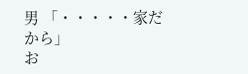男 「・・・・・家だから」
お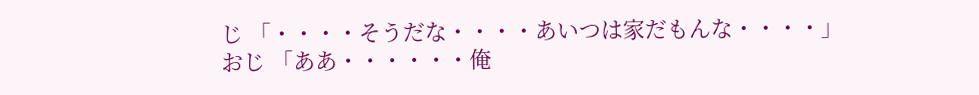じ 「・・・・そうだな・・・・あいつは家だもんな・・・・」
おじ 「ああ・・・・・・俺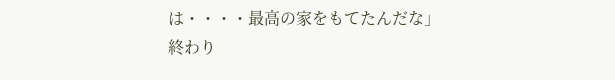は・・・・最高の家をもてたんだな」
終わり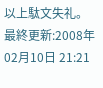以上駄文失礼。
最終更新:2008年02月10日 21:21